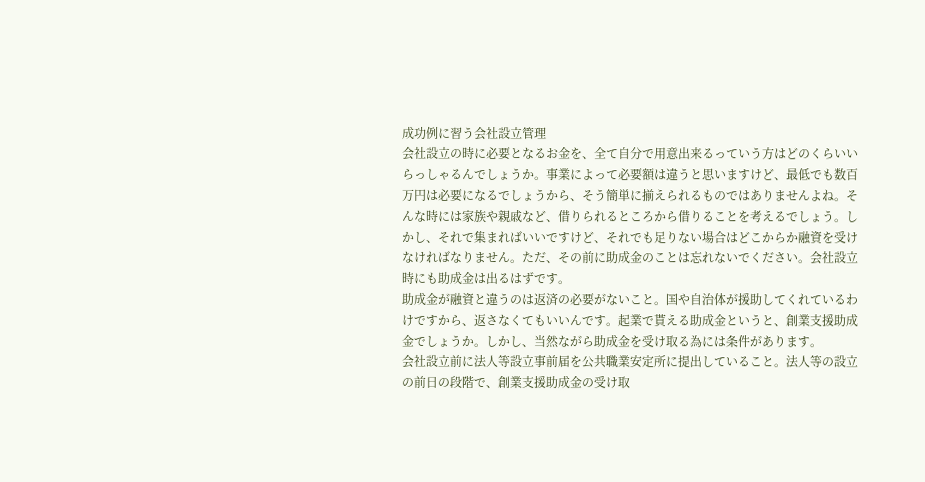成功例に習う会社設立管理
会社設立の時に必要となるお金を、全て自分で用意出来るっていう方はどのくらいいらっしゃるんでしょうか。事業によって必要額は違うと思いますけど、最低でも数百万円は必要になるでしょうから、そう簡単に揃えられるものではありませんよね。そんな時には家族や親戚など、借りられるところから借りることを考えるでしょう。しかし、それで集まればいいですけど、それでも足りない場合はどこからか融資を受けなければなりません。ただ、その前に助成金のことは忘れないでください。会社設立時にも助成金は出るはずです。
助成金が融資と違うのは返済の必要がないこと。国や自治体が援助してくれているわけですから、返さなくてもいいんです。起業で貰える助成金というと、創業支援助成金でしょうか。しかし、当然ながら助成金を受け取る為には条件があります。
会社設立前に法人等設立事前届を公共職業安定所に提出していること。法人等の設立の前日の段階で、創業支援助成金の受け取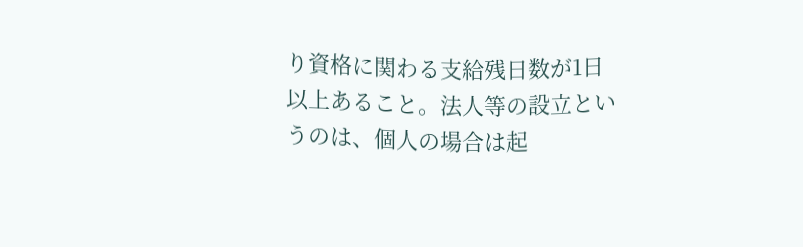り資格に関わる支給残日数が1日以上あること。法人等の設立というのは、個人の場合は起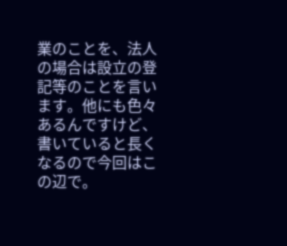業のことを、法人の場合は設立の登記等のことを言います。他にも色々あるんですけど、書いていると長くなるので今回はこの辺で。